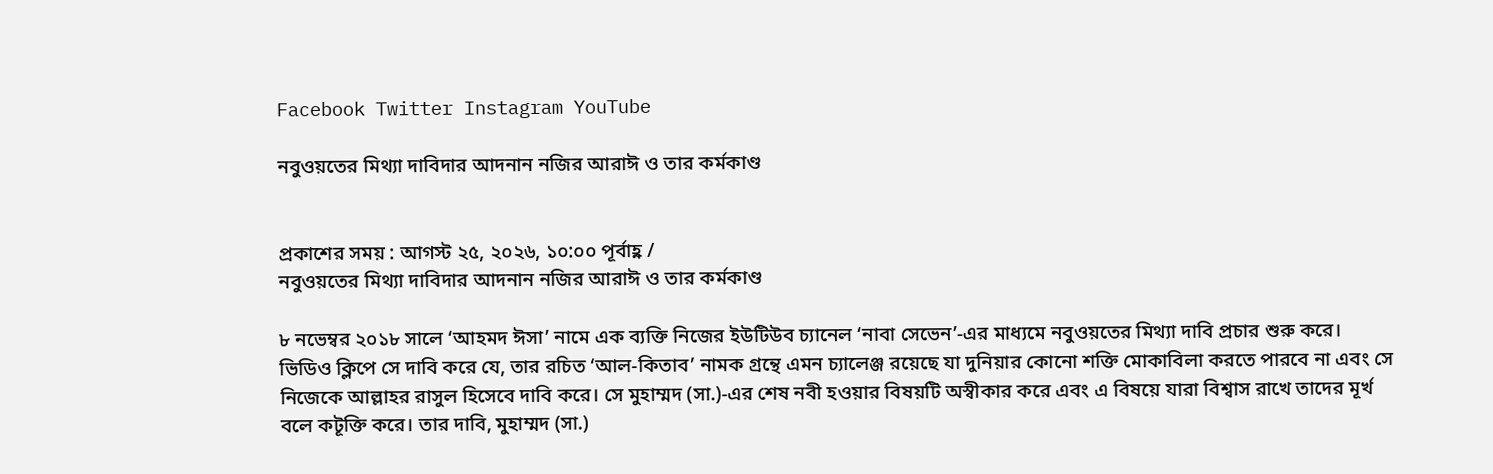Facebook Twitter Instagram YouTube

নবুওয়তের মিথ্যা দাবিদার আদনান নজির আরাঈ ও তার কর্মকাণ্ড


প্রকাশের সময় : আগস্ট ২৫, ২০২৬, ১০:০০ পূর্বাহ্ণ /
নবুওয়তের মিথ্যা দাবিদার আদনান নজির আরাঈ ও তার কর্মকাণ্ড

৮ নভেম্বর ২০১৮ সালে ‘আহমদ ঈসা’ নামে এক ব্যক্তি নিজের ইউটিউব চ্যানেল ‘নাবা সেভেন’-এর মাধ্যমে নবুওয়তের মিথ্যা দাবি প্রচার শুরু করে। ভিডিও ক্লিপে সে দাবি করে যে, তার রচিত ‘আল-কিতাব’ নামক গ্রন্থে এমন চ্যালেঞ্জ রয়েছে যা দুনিয়ার কোনো শক্তি মোকাবিলা করতে পারবে না এবং সে নিজেকে আল্লাহর রাসুল হিসেবে দাবি করে। সে মুহাম্মদ (সা.)-এর শেষ নবী হওয়ার বিষয়টি অস্বীকার করে এবং এ বিষয়ে যারা বিশ্বাস রাখে তাদের মূর্খ বলে কটূক্তি করে। তার দাবি, মুহাম্মদ (সা.)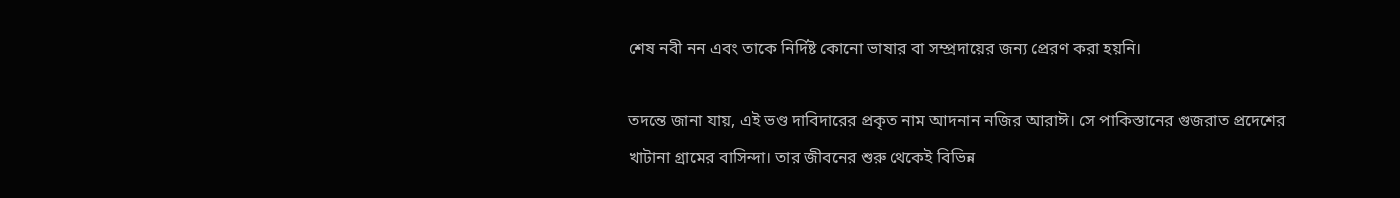শেষ নবী নন এবং তাকে নির্দিষ্ট কোনো ভাষার বা সম্প্রদায়ের জন্য প্রেরণ করা হয়নি।

তদন্তে জানা যায়, এই ভণ্ড দাবিদারের প্রকৃত নাম আদনান নজির আরাঈ। সে পাকিস্তানের গুজরাত প্রদেশের খাটানা গ্রামের বাসিন্দা। তার জীবনের শুরু থেকেই বিভিন্ন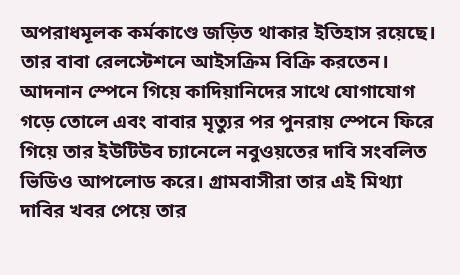অপরাধমূলক কর্মকাণ্ডে জড়িত থাকার ইতিহাস রয়েছে। তার বাবা রেলস্টেশনে আইসক্রিম বিক্রি করতেন। আদনান স্পেনে গিয়ে কাদিয়ানিদের সাথে যোগাযোগ গড়ে তোলে এবং বাবার মৃত্যুর পর পুনরায় স্পেনে ফিরে গিয়ে তার ইউটিউব চ্যানেলে নবুওয়তের দাবি সংবলিত ভিডিও আপলোড করে। গ্রামবাসীরা তার এই মিথ্যা দাবির খবর পেয়ে তার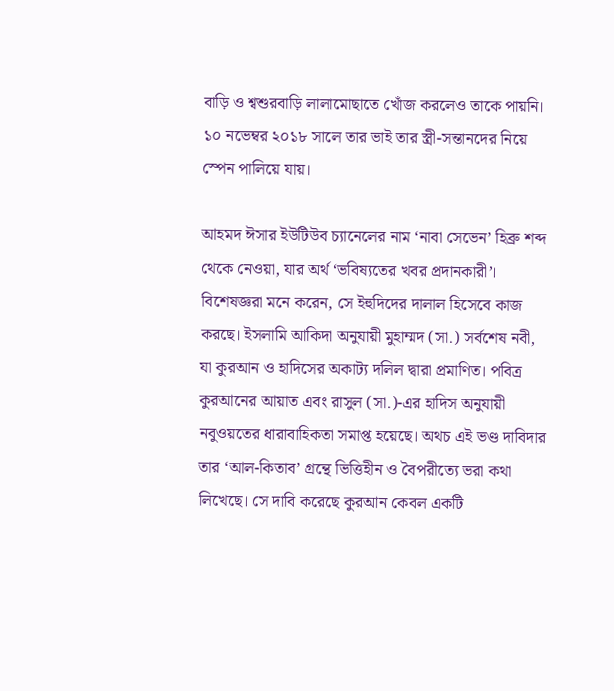বাড়ি ও শ্বশুরবাড়ি লালামোছাতে খোঁজ করলেও তাকে পায়নি। ১০ নভেম্বর ২০১৮ সালে তার ভাই তার স্ত্রী-সন্তানদের নিয়ে স্পেন পালিয়ে যায়।

আহমদ ঈসার ইউটিউব চ্যানেলের নাম ‘নাবা সেভেন’ হিব্রু শব্দ থেকে নেওয়া, যার অর্থ ‘ভবিষ্যতের খবর প্রদানকারী’। বিশেষজ্ঞরা মনে করেন, সে ইহুদিদের দালাল হিসেবে কাজ করছে। ইসলামি আকিদা অনুযায়ী মুহাম্মদ (সা.) সর্বশেষ নবী, যা কুরআন ও হাদিসের অকাট্য দলিল দ্বারা প্রমাণিত। পবিত্র কুরআনের আয়াত এবং রাসুল (সা.)-এর হাদিস অনুযায়ী নবুওয়তের ধারাবাহিকতা সমাপ্ত হয়েছে। অথচ এই ভণ্ড দাবিদার তার ‘আল-কিতাব’ গ্রন্থে ভিত্তিহীন ও বৈপরীত্যে ভরা কথা লিখেছে। সে দাবি করেছে কুরআন কেবল একটি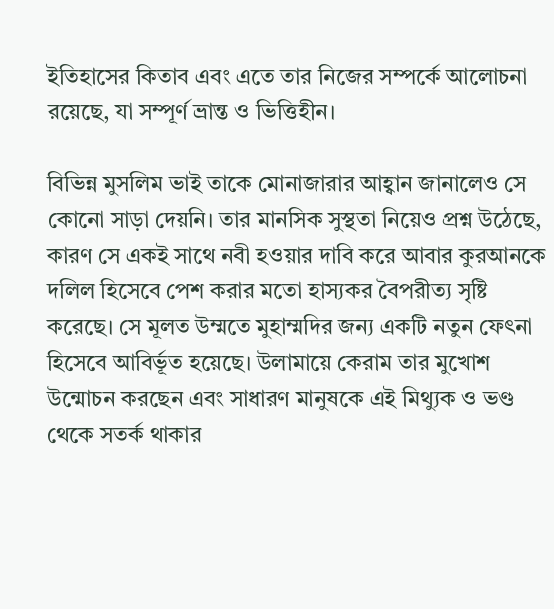ইতিহাসের কিতাব এবং এতে তার নিজের সম্পর্কে আলোচনা রয়েছে, যা সম্পূর্ণ ভ্রান্ত ও ভিত্তিহীন।

বিভিন্ন মুসলিম ভাই তাকে মোনাজারার আহ্বান জানালেও সে কোনো সাড়া দেয়নি। তার মানসিক সুস্থতা নিয়েও প্রশ্ন উঠেছে, কারণ সে একই সাথে নবী হওয়ার দাবি করে আবার কুরআনকে দলিল হিসেবে পেশ করার মতো হাস্যকর বৈপরীত্য সৃষ্টি করেছে। সে মূলত উম্মতে মুহাম্মদির জন্য একটি নতুন ফেৎনা হিসেবে আবির্ভূত হয়েছে। উলামায়ে কেরাম তার মুখোশ উন্মোচন করছেন এবং সাধারণ মানুষকে এই মিথ্যুক ও ভণ্ড থেকে সতর্ক থাকার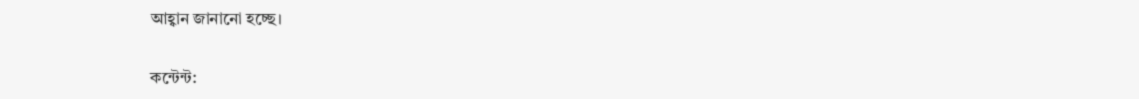আহ্বান জানানো হচ্ছে।

কন্টেন্ট: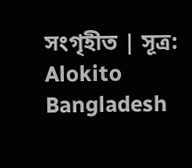সংগৃহীত | সূত্র: Alokito Bangladesh